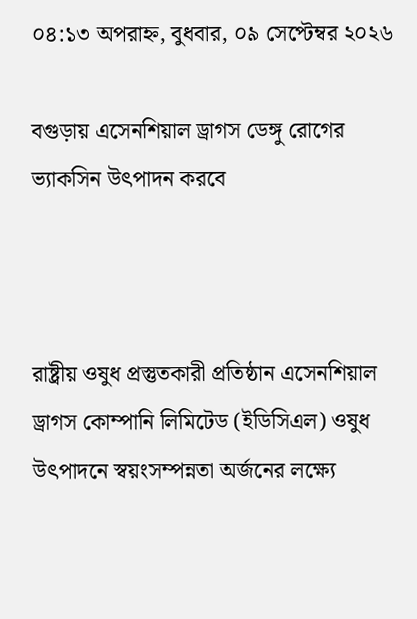০৪:১৩ অপরাহ্ন, বুধবার, ০৯ সেপ্টেম্বর ২০২৬

বগুড়ায় এসেনশিয়াল ড্রাগস ডেঙ্গু রোগের ভ্যাকসিন উৎপাদন করবে



রাষ্ট্রীয় ওষুধ প্রস্তুতকারী প্রতিষ্ঠান এসেনশিয়াল ড্রাগস কোম্পানি লিমিটেড (ইডিসিএল) ওষুধ উৎপাদনে স্বয়ংসম্পন্নতা অর্জনের লক্ষ্যে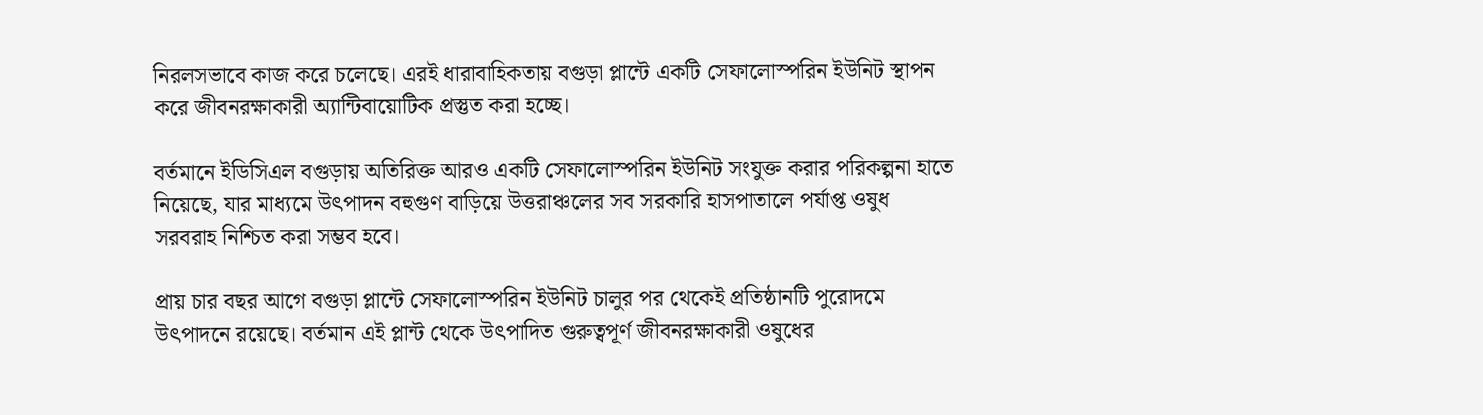নিরলসভাবে কাজ করে চলেছে। এরই ধারাবাহিকতায় বগুড়া প্লান্টে একটি সেফালোস্পরিন ইউনিট স্থাপন করে জীবনরক্ষাকারী অ্যান্টিবায়োটিক প্রস্তুত করা হচ্ছে।

বর্তমানে ইডিসিএল বগুড়ায় অতিরিক্ত আরও একটি সেফালোস্পরিন ইউনিট সংযুক্ত করার পরিকল্পনা হাতে নিয়েছে, যার মাধ্যমে উৎপাদন বহুগুণ বাড়িয়ে উত্তরাঞ্চলের সব সরকারি হাসপাতালে পর্যাপ্ত ওষুধ সরবরাহ নিশ্চিত করা সম্ভব হবে।

প্রায় চার বছর আগে বগুড়া প্লান্টে সেফালোস্পরিন ইউনিট চালুর পর থেকেই প্রতিষ্ঠানটি পুরোদমে উৎপাদনে রয়েছে। বর্তমান এই প্লান্ট থেকে উৎপাদিত গুরুত্বপূর্ণ জীবনরক্ষাকারী ওষুধের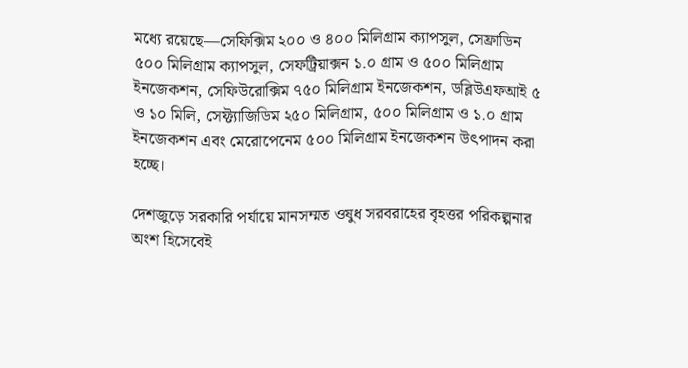মধ্যে রয়েছে—সেফিক্সিম ২০০ ও ৪০০ মিলিগ্রাম ক্যাপসুল, সেফ্রাডিন ৫০০ মিলিগ্রাম ক্যাপসুল, সেফট্রিয়াক্সন ১.০ গ্রাম ও ৫০০ মিলিগ্রাম ইনজেকশন, সেফিউরোক্সিম ৭৫০ মিলিগ্রাম ইনজেকশন, ডব্লিউএফআই ৫ ও ১০ মিলি, সেফ্ট্যাজিডিম ২৫০ মিলিগ্রাম, ৫০০ মিলিগ্রাম ও ১.০ গ্রাম ইনজেকশন এবং মেরোপেনেম ৫০০ মিলিগ্রাম ইনজেকশন উৎপাদন করা হচ্ছে।

দেশজুড়ে সরকারি পর্যায়ে মানসম্মত ওষুধ সরবরাহের বৃহত্তর পরিকল্পনার অংশ হিসেবেই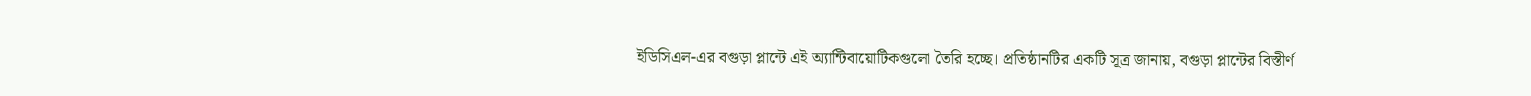ইডিসিএল-এর বগুড়া প্লান্টে এই অ্যান্টিবায়োটিকগুলো তৈরি হচ্ছে। প্রতিষ্ঠানটির একটি সূত্র জানায়, বগুড়া প্লান্টের বিস্তীর্ণ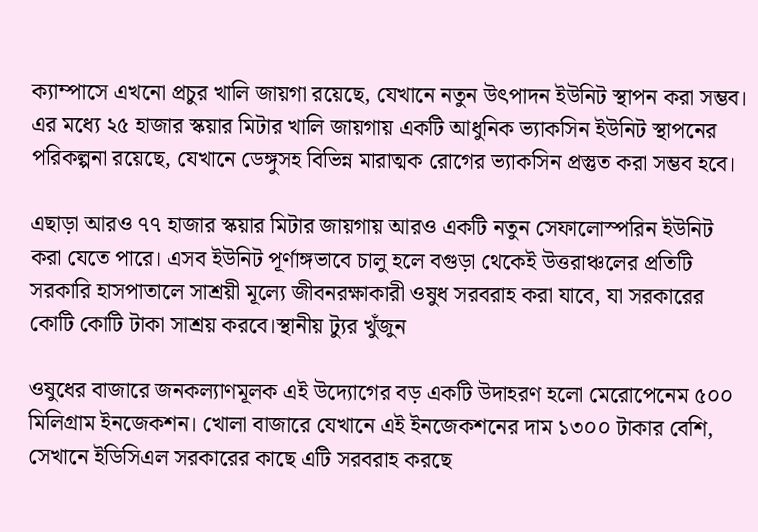ক্যাম্পাসে এখনো প্রচুর খালি জায়গা রয়েছে, যেখানে নতুন উৎপাদন ইউনিট স্থাপন করা সম্ভব। এর মধ্যে ২৫ হাজার স্কয়ার মিটার খালি জায়গায় একটি আধুনিক ভ্যাকসিন ইউনিট স্থাপনের পরিকল্পনা রয়েছে, যেখানে ডেঙ্গুসহ বিভিন্ন মারাত্মক রোগের ভ্যাকসিন প্রস্তুত করা সম্ভব হবে।

এছাড়া আরও ৭৭ হাজার স্কয়ার মিটার জায়গায় আরও একটি নতুন সেফালোস্পরিন ইউনিট করা যেতে পারে। এসব ইউনিট পূর্ণাঙ্গভাবে চালু হলে বগুড়া থেকেই উত্তরাঞ্চলের প্রতিটি সরকারি হাসপাতালে সাশ্রয়ী মূল্যে জীবনরক্ষাকারী ওষুধ সরবরাহ করা যাবে, যা সরকারের কোটি কোটি টাকা সাশ্রয় করবে।স্থানীয় ট্যুর খুঁজুন

ওষুধের বাজারে জনকল্যাণমূলক এই উদ্যোগের বড় একটি উদাহরণ হলো মেরোপেনেম ৫০০ মিলিগ্রাম ইনজেকশন। খোলা বাজারে যেখানে এই ইনজেকশনের দাম ১৩০০ টাকার বেশি, সেখানে ইডিসিএল সরকারের কাছে এটি সরবরাহ করছে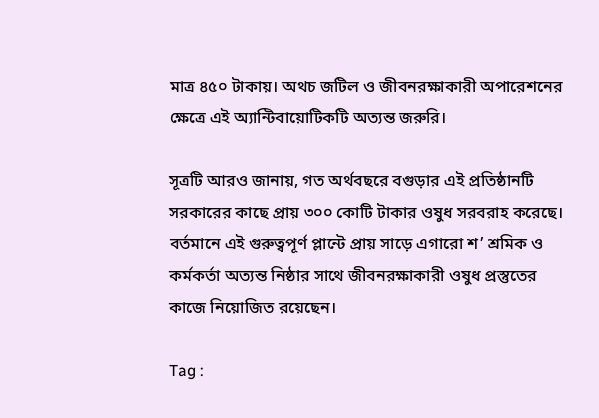মাত্র ৪৫০ টাকায়। অথচ জটিল ও জীবনরক্ষাকারী অপারেশনের ক্ষেত্রে এই অ্যান্টিবায়োটিকটি অত্যন্ত জরুরি।

সূত্রটি আরও জানায়, গত অর্থবছরে বগুড়ার এই প্রতিষ্ঠানটি সরকারের কাছে প্রায় ৩০০ কোটি টাকার ওষুধ সরবরাহ করেছে। বর্তমানে এই গুরুত্বপূর্ণ প্লান্টে প্রায় সাড়ে এগারো শ’ শ্রমিক ও কর্মকর্তা অত্যন্ত নিষ্ঠার সাথে জীবনরক্ষাকারী ওষুধ প্রস্তুতের কাজে নিয়োজিত রয়েছেন।

Tag :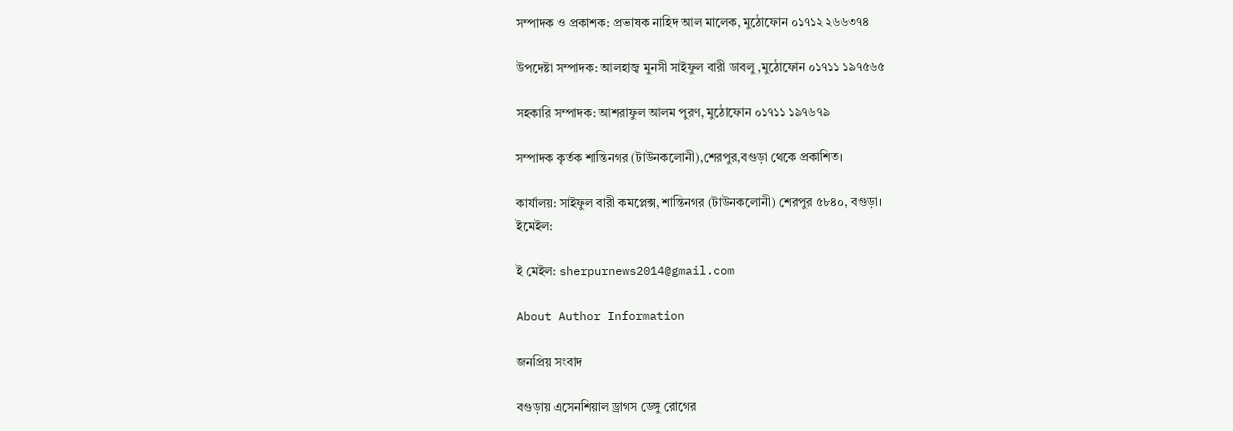সম্পাদক ও প্রকাশক: প্রভাষক নাহিদ আল মালেক, মুঠোফোন ০১৭১২ ২৬৬৩৭৪

উপদেষ্টা সম্পাদক: আলহাজ্ব মুনসী সাইফুল বারী ডাবলু ,মুঠোফোন ০১৭১১ ১৯৭৫৬৫

সহকারি সম্পাদক: আশরাফুল আলম পুরণ, মুঠোফোন ০১৭১১ ১৯৭৬৭৯

সম্পাদক কৃর্তক শান্তিনগর (টাউনকলোনী),শেরপুর,বগুড়া থেকে প্রকাশিত।

কার্যালয়: সাইফুল বারী কমপ্লেক্স, শান্তিনগর (টাউনকলোনী) শেরপুর ৫৮৪০, বগুড়া।
ইমেইল:

ই মেইল: sherpurnews2014@gmail.com

About Author Information

জনপ্রিয় সংবাদ

বগুড়ায় এসেনশিয়াল ড্রাগস ডেঙ্গু রোগের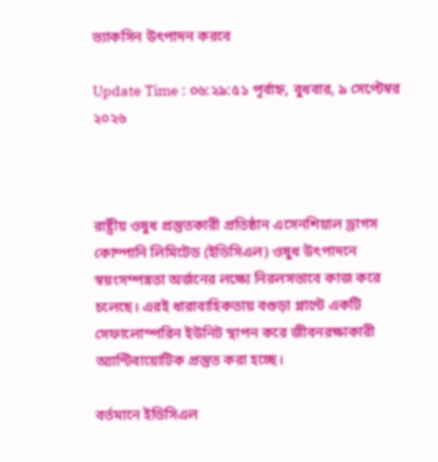ভ্যাকসিন উৎপাদন করবে

Update Time : ০৬:২৯:৫১ পূর্বাহ্ন, বুধবার, ৯ সেপ্টেম্বর ২০২৬



রাষ্ট্রীয় ওষুধ প্রস্তুতকারী প্রতিষ্ঠান এসেনশিয়াল ড্রাগস কোম্পানি লিমিটেড (ইডিসিএল) ওষুধ উৎপাদনে স্বয়ংসম্পন্নতা অর্জনের লক্ষ্যে নিরলসভাবে কাজ করে চলেছে। এরই ধারাবাহিকতায় বগুড়া প্লান্টে একটি সেফালোস্পরিন ইউনিট স্থাপন করে জীবনরক্ষাকারী অ্যান্টিবায়োটিক প্রস্তুত করা হচ্ছে।

বর্তমানে ইডিসিএল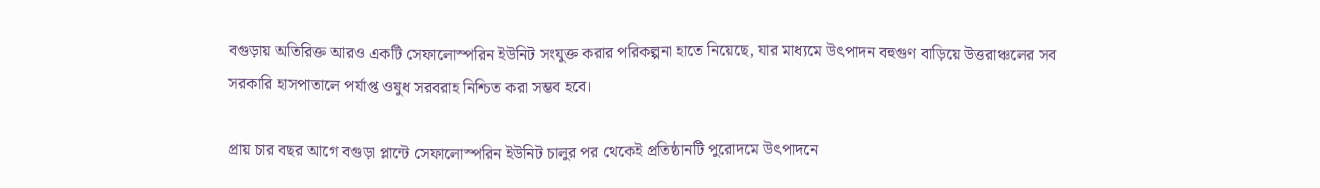বগুড়ায় অতিরিক্ত আরও একটি সেফালোস্পরিন ইউনিট সংযুক্ত করার পরিকল্পনা হাতে নিয়েছে, যার মাধ্যমে উৎপাদন বহুগুণ বাড়িয়ে উত্তরাঞ্চলের সব সরকারি হাসপাতালে পর্যাপ্ত ওষুধ সরবরাহ নিশ্চিত করা সম্ভব হবে।

প্রায় চার বছর আগে বগুড়া প্লান্টে সেফালোস্পরিন ইউনিট চালুর পর থেকেই প্রতিষ্ঠানটি পুরোদমে উৎপাদনে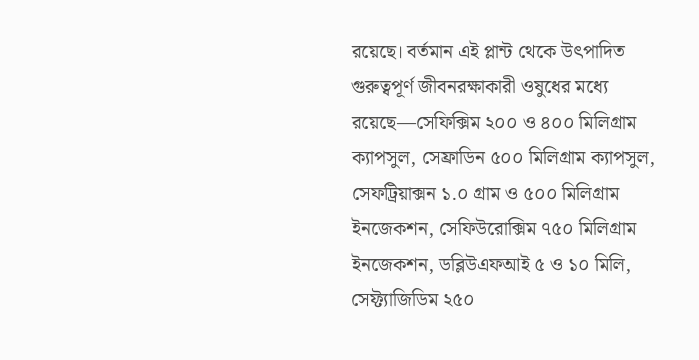রয়েছে। বর্তমান এই প্লান্ট থেকে উৎপাদিত গুরুত্বপূর্ণ জীবনরক্ষাকারী ওষুধের মধ্যে রয়েছে—সেফিক্সিম ২০০ ও ৪০০ মিলিগ্রাম ক্যাপসুল, সেফ্রাডিন ৫০০ মিলিগ্রাম ক্যাপসুল, সেফট্রিয়াক্সন ১.০ গ্রাম ও ৫০০ মিলিগ্রাম ইনজেকশন, সেফিউরোক্সিম ৭৫০ মিলিগ্রাম ইনজেকশন, ডব্লিউএফআই ৫ ও ১০ মিলি, সেফ্ট্যাজিডিম ২৫০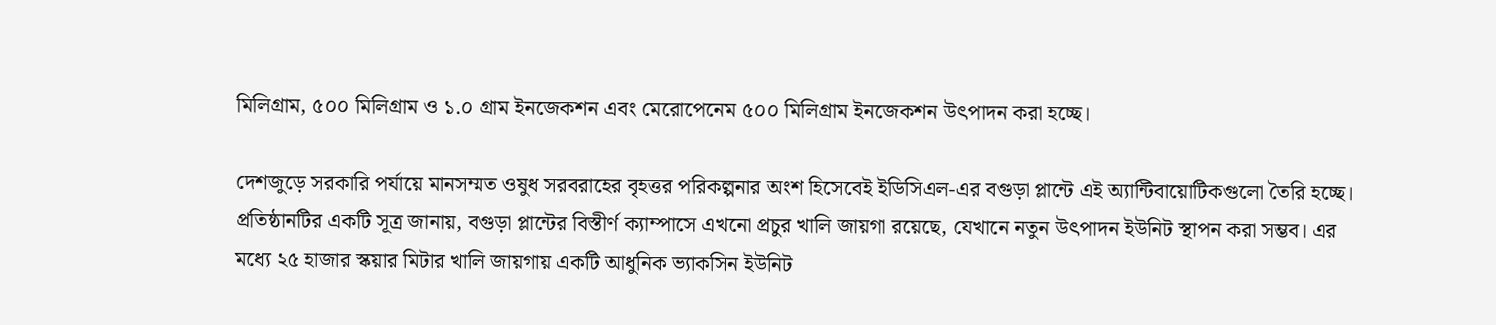মিলিগ্রাম, ৫০০ মিলিগ্রাম ও ১.০ গ্রাম ইনজেকশন এবং মেরোপেনেম ৫০০ মিলিগ্রাম ইনজেকশন উৎপাদন করা হচ্ছে।

দেশজুড়ে সরকারি পর্যায়ে মানসম্মত ওষুধ সরবরাহের বৃহত্তর পরিকল্পনার অংশ হিসেবেই ইডিসিএল-এর বগুড়া প্লান্টে এই অ্যান্টিবায়োটিকগুলো তৈরি হচ্ছে। প্রতিষ্ঠানটির একটি সূত্র জানায়, বগুড়া প্লান্টের বিস্তীর্ণ ক্যাম্পাসে এখনো প্রচুর খালি জায়গা রয়েছে, যেখানে নতুন উৎপাদন ইউনিট স্থাপন করা সম্ভব। এর মধ্যে ২৫ হাজার স্কয়ার মিটার খালি জায়গায় একটি আধুনিক ভ্যাকসিন ইউনিট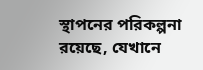স্থাপনের পরিকল্পনা রয়েছে, যেখানে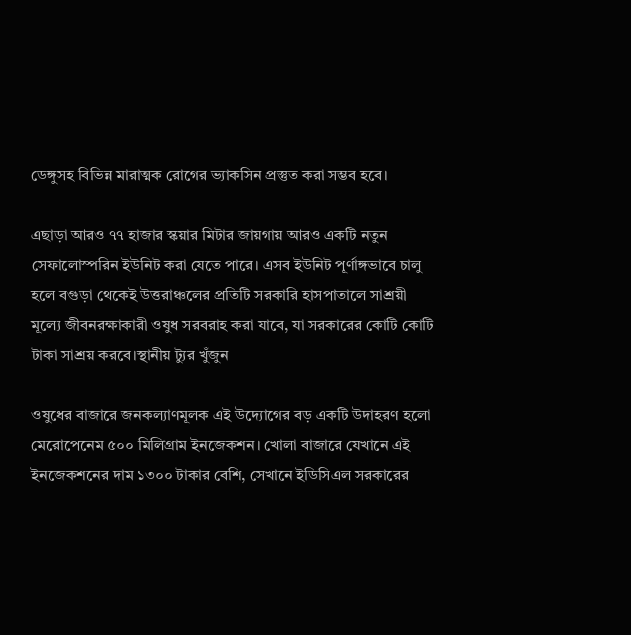ডেঙ্গুসহ বিভিন্ন মারাত্মক রোগের ভ্যাকসিন প্রস্তুত করা সম্ভব হবে।

এছাড়া আরও ৭৭ হাজার স্কয়ার মিটার জায়গায় আরও একটি নতুন সেফালোস্পরিন ইউনিট করা যেতে পারে। এসব ইউনিট পূর্ণাঙ্গভাবে চালু হলে বগুড়া থেকেই উত্তরাঞ্চলের প্রতিটি সরকারি হাসপাতালে সাশ্রয়ী মূল্যে জীবনরক্ষাকারী ওষুধ সরবরাহ করা যাবে, যা সরকারের কোটি কোটি টাকা সাশ্রয় করবে।স্থানীয় ট্যুর খুঁজুন

ওষুধের বাজারে জনকল্যাণমূলক এই উদ্যোগের বড় একটি উদাহরণ হলো মেরোপেনেম ৫০০ মিলিগ্রাম ইনজেকশন। খোলা বাজারে যেখানে এই ইনজেকশনের দাম ১৩০০ টাকার বেশি, সেখানে ইডিসিএল সরকারের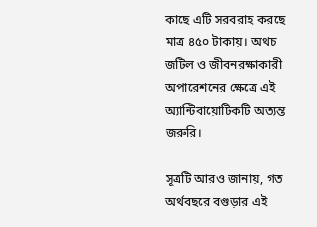কাছে এটি সরবরাহ করছে মাত্র ৪৫০ টাকায়। অথচ জটিল ও জীবনরক্ষাকারী অপারেশনের ক্ষেত্রে এই অ্যান্টিবায়োটিকটি অত্যন্ত জরুরি।

সূত্রটি আরও জানায়, গত অর্থবছরে বগুড়ার এই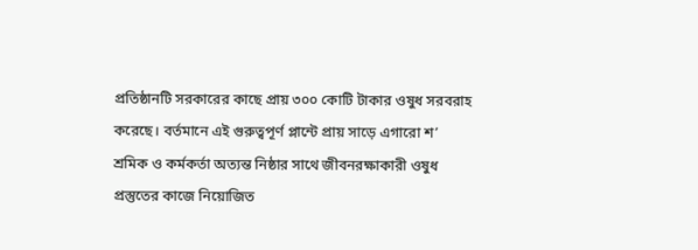প্রতিষ্ঠানটি সরকারের কাছে প্রায় ৩০০ কোটি টাকার ওষুধ সরবরাহ করেছে। বর্তমানে এই গুরুত্বপূর্ণ প্লান্টে প্রায় সাড়ে এগারো শ’ শ্রমিক ও কর্মকর্তা অত্যন্ত নিষ্ঠার সাথে জীবনরক্ষাকারী ওষুধ প্রস্তুতের কাজে নিয়োজিত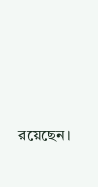রয়েছেন।